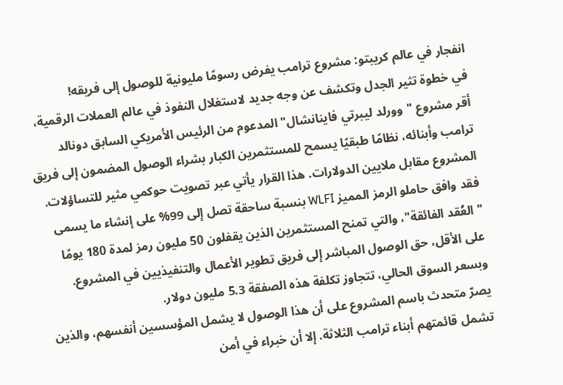انفجار في عالم كريبتو: مشروع ترامب يفرض رسومًا مليونية للوصول إلى فريقه!
في خطوة تثير الجدل وتكشف عن وجه جديد لاستغلال النفوذ في عالم العملات الرقمية، أقر مشروع "وورلد ليبرتي فاينانشال" المدعوم من الرئيس الأمريكي السابق دونالد ترامب وأبنائه، نظامًا طبقيًا يسمح للمستثمرين الكبار بشراء الوصول المضمون إلى فريق المشروع مقابل ملايين الدولارات. هذا القرار يأتي عبر تصويت حوكمي مثير للتساؤلات.
فقد وافق حاملو الرمز المميز WLFI بنسبة ساحقة تصل إلى 99% على إنشاء ما يسمى "العُقد الفائقة"، والتي تمنح المستثمرين الذين يقفلون 50 مليون رمز لمدة 180 يومًا على الأقل، حق الوصول المباشر إلى فريق تطوير الأعمال والتنفيذيين في المشروع. وبسعر السوق الحالي، تتجاوز تكلفة هذه الصفقة 5.3 مليون دولار.
يصرّ متحدث باسم المشروع على أن هذا الوصول لا يشمل المؤسسين أنفسهم، والذين تشمل قائمتهم أبناء ترامب الثلاثة. إلا أن خبراء في أمن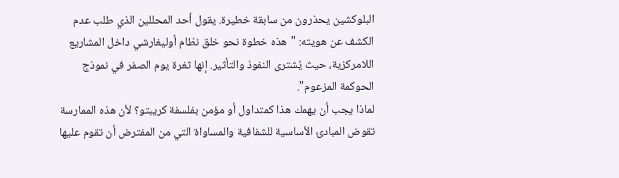البلوكشين يحذرون من سابقة خطيرة. يقول أحد المحللين الذي طلب عدم الكشف عن هويته: "هذه خطوة نحو خلق نظام أوليغارشي داخل المشاريع اللامركزية، حيث يُشترى النفوذ والتأثير. إنها ثغرة يوم الصفر في نموذج الحوكمة المزعوم".
لماذا يجب أن يهمك هذا كمتداول أو مؤمن بفلسفة كريبتو؟ لأن هذه الممارسة تقوض المبادئ الأساسية للشفافية والمساواة التي من المفترض أن تقوم عليها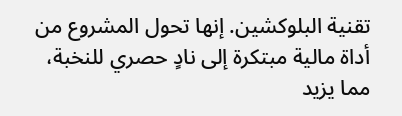تقنية البلوكشين. إنها تحول المشروع من أداة مالية مبتكرة إلى نادٍ حصري للنخبة، مما يزيد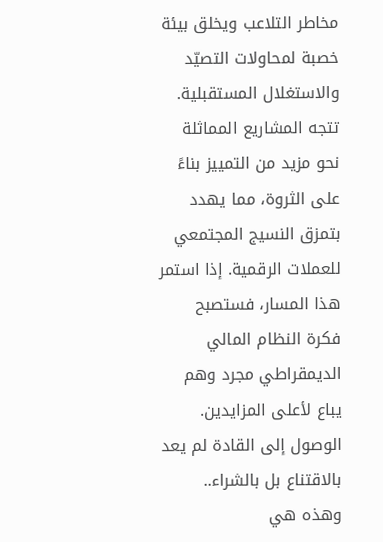مخاطر التلاعب ويخلق بيئة خصبة لمحاولات التصيّد والاستغلال المستقبلية.
تتجه المشاريع المماثلة نحو مزيد من التمييز بناءً على الثروة، مما يهدد بتمزق النسيج المجتمعي للعملات الرقمية. إذا استمر هذا المسار، فستصبح فكرة النظام المالي الديمقراطي مجرد وهم يباع لأعلى المزايدين.
الوصول إلى القادة لم يعد بالاقتناع بل بالشراء.. وهذه هي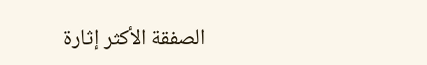الصفقة الأكثر إثارة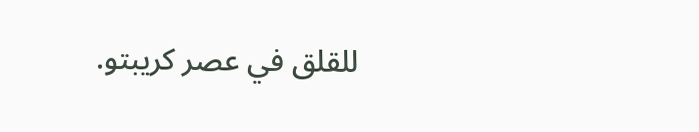للقلق في عصر كريبتو.